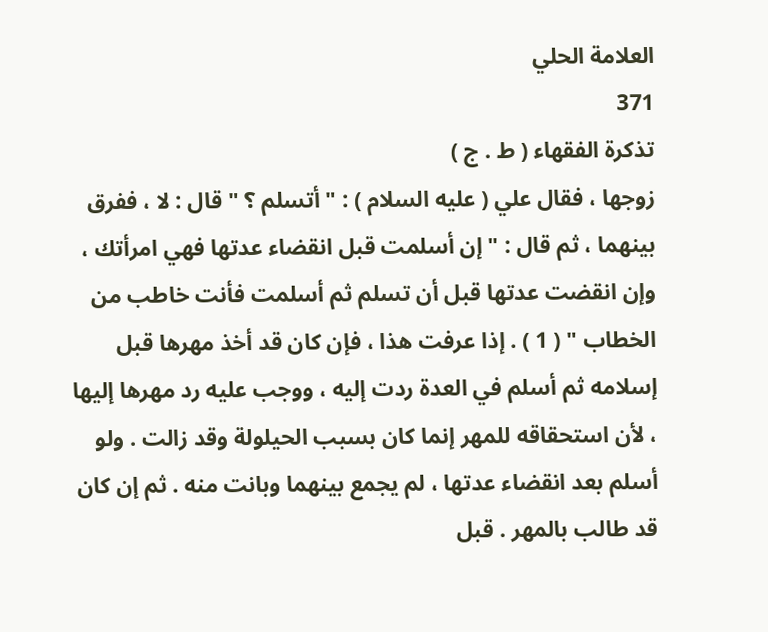العلامة الحلي
371
تذكرة الفقهاء ( ط . ج )
زوجها ، فقال علي ( عليه السلام ) : " أتسلم ؟ " قال : لا ، ففرق بينهما ، ثم قال : " إن أسلمت قبل انقضاء عدتها فهي امرأتك ، وإن انقضت عدتها قبل أن تسلم ثم أسلمت فأنت خاطب من الخطاب " ( 1 ) . إذا عرفت هذا ، فإن كان قد أخذ مهرها قبل إسلامه ثم أسلم في العدة ردت إليه ، ووجب عليه رد مهرها إليها ، لأن استحقاقه للمهر إنما كان بسبب الحيلولة وقد زالت . ولو أسلم بعد انقضاء عدتها ، لم يجمع بينهما وبانت منه . ثم إن كان قد طالب بالمهر . قبل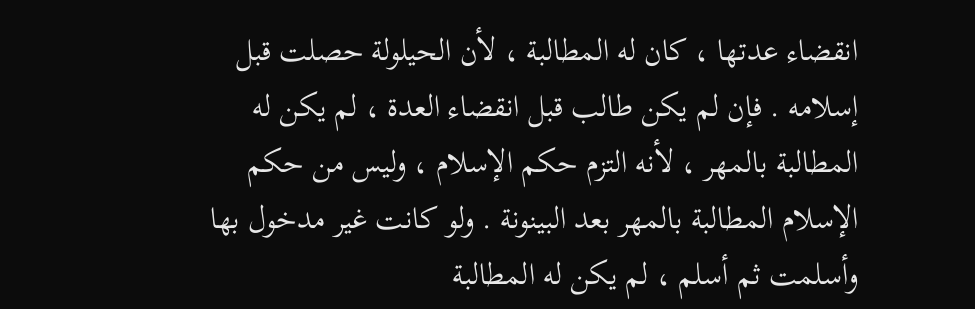انقضاء عدتها ، كان له المطالبة ، لأن الحيلولة حصلت قبل إسلامه . فإن لم يكن طالب قبل انقضاء العدة ، لم يكن له المطالبة بالمهر ، لأنه التزم حكم الإسلام ، وليس من حكم الإسلام المطالبة بالمهر بعد البينونة . ولو كانت غير مدخول بها وأسلمت ثم أسلم ، لم يكن له المطالبة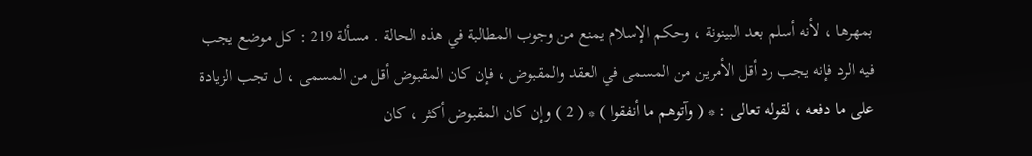بمهرها ، لأنه أسلم بعد البينونة ، وحكم الإسلام يمنع من وجوب المطالبة في هذه الحالة . مسألة 219 : كل موضع يجب فيه الرد فإنه يجب رد أقل الأمرين من المسمى في العقد والمقبوض ، فإن كان المقبوض أقل من المسمى ، ل تجب الزيادة على ما دفعه ، لقوله تعالى : * ( وآتوهم ما أنفقوا ) * ( 2 ) وإن كان المقبوض أكثر ، كان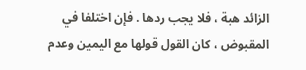الزائد هبة ، فلا يجب ردها . فإن اختلفا في المقبوض ، كان القول قولها مع اليمين وعدم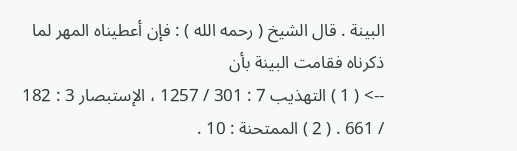البينة . قال الشيخ ( رحمه الله ) : فإن أعطيناه المهر لما ذكرناه فقامت البينة بأن
--> ( 1 ) التهذيب 7 : 301 / 1257 ، الإستبصار 3 : 182 / 661 . ( 2 ) الممتحنة : 10 .